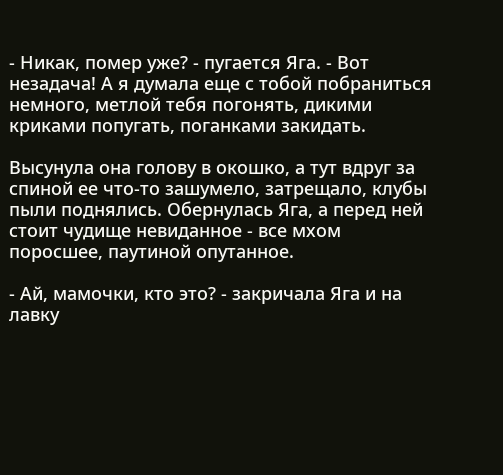- Никак, помер уже? - пугается Яга. - Вот незадача! А я думала еще с тобой побраниться немного, метлой тебя погонять, дикими криками попугать, поганками закидать.

Высунула она голову в окошко, а тут вдруг за спиной ее что-то зашумело, затрещало, клубы пыли поднялись. Обернулась Яга, а перед ней стоит чудище невиданное - все мхом поросшее, паутиной опутанное.

- Ай, мамочки, кто это? - закричала Яга и на лавку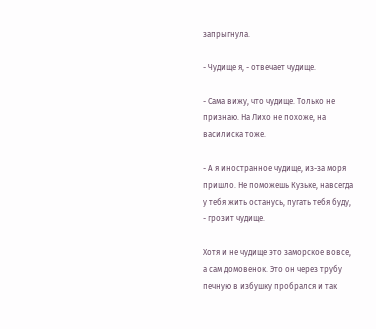запрыгнула.

- Чудище я, - отвечает чудище.

- Сама вижу, что чудище. Только не признаю. На Лихо не похоже, на василиска тоже.

- А я иностранное чудище, из-за моря пришло. Не поможешь Кузьке, навсегда у тебя жить останусь, пугать тебя буду, - грозит чудище.

Хотя и не чудище это заморское вовсе, а сам домовенок. Это он через трубу печную в избушку пробрался и так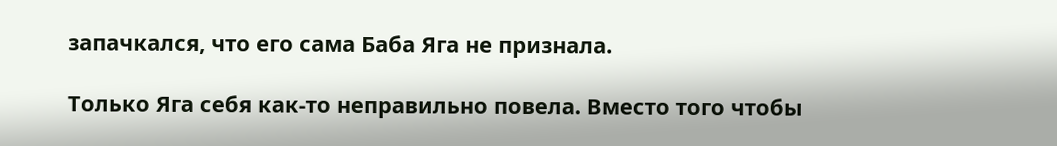запачкался, что его сама Баба Яга не признала.

Только Яга себя как-то неправильно повела. Вместо того чтобы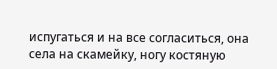испугаться и на все согласиться, она села на скамейку, ногу костяную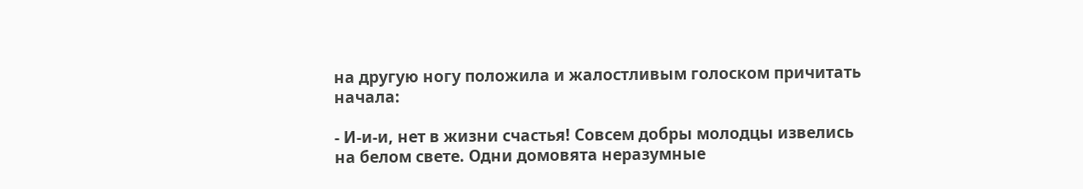на другую ногу положила и жалостливым голоском причитать начала:

- И-и-и, нет в жизни счастья! Совсем добры молодцы извелись на белом свете. Одни домовята неразумные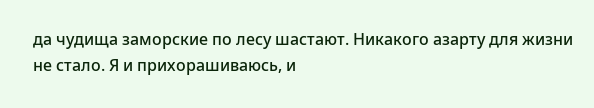да чудища заморские по лесу шастают. Никакого азарту для жизни не стало. Я и прихорашиваюсь, и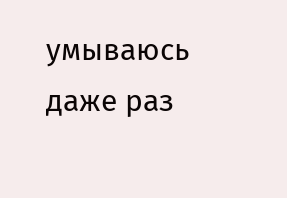умываюсь даже раз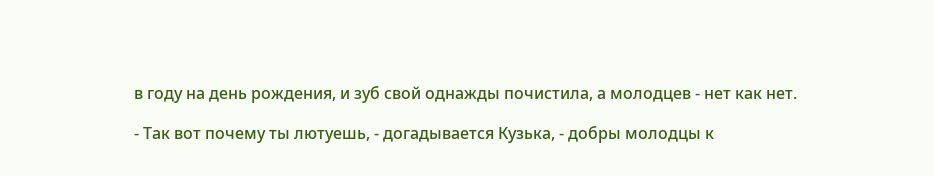в году на день рождения, и зуб свой однажды почистила, а молодцев - нет как нет.

- Так вот почему ты лютуешь, - догадывается Кузька, - добры молодцы к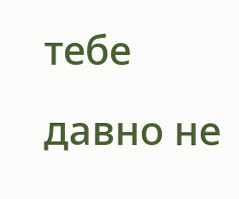тебе давно не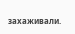захаживали.